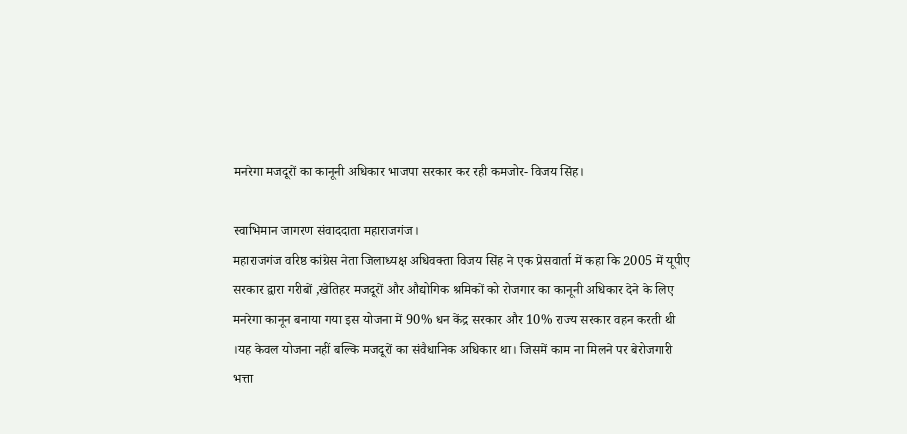मनरेगा मजदूरों का कानूनी अधिकार भाजपा सरकार कर रही कमजोर- विजय सिंह।

स्वाभिमान जागरण संवाददाता महाराजगंज।
महाराजगंज वरिष्ठ कांग्रेस नेता जिलाध्यक्ष अधिवक्ता विजय सिंह ने एक प्रेसवार्ता में कहा कि 2005 में यूपीए सरकार द्वारा गरीबों ,खेतिहर मजदूरों और औद्योगिक श्रमिकों को रोजगार का कानूनी अधिकार देने के लिए मनरेगा कानून बनाया गया इस योजना में 90% धन केंद्र सरकार और 10% राज्य सरकार वहन करती थी ।यह केवल योजना नहीं बल्कि मजदूरों का संवैधानिक अधिकार था। जिसमें काम ना मिलने पर बेरोजगारी भत्ता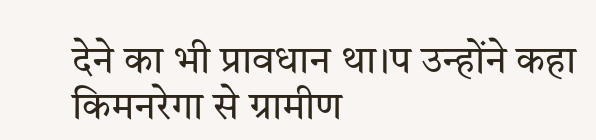देने का भी प्रावधान था।प उन्होंने कहा किमनरेगा से ग्रामीण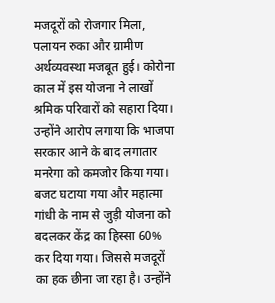मजदूरों को रोजगार मिला, पलायन रुका और ग्रामीण अर्थव्यवस्था मजबूत हुई। कोरोना काल में इस योजना ने लाखों श्रमिक परिवारों को सहारा दिया। उन्होंने आरोप लगाया कि भाजपा सरकार आने के बाद लगातार मनरेगा को कमजोर किया गया। बजट घटाया गया और महात्मा गांधी के नाम से जुड़ी योजना को बदलकर केंद्र का हिस्सा 60% कर दिया गया। जिससे मजदूरों का हक छीना जा रहा है। उन्होंने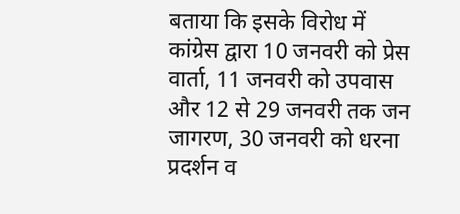बताया कि इसके विरोध में कांग्रेस द्वारा 10 जनवरी को प्रेस वार्ता, 11 जनवरी को उपवास और 12 से 29 जनवरी तक जन जागरण, 30 जनवरी को धरना प्रदर्शन व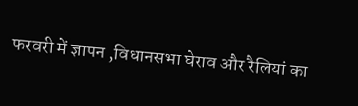फरवरी में ज्ञापन ,विधानसभा घेराव और रैलियां का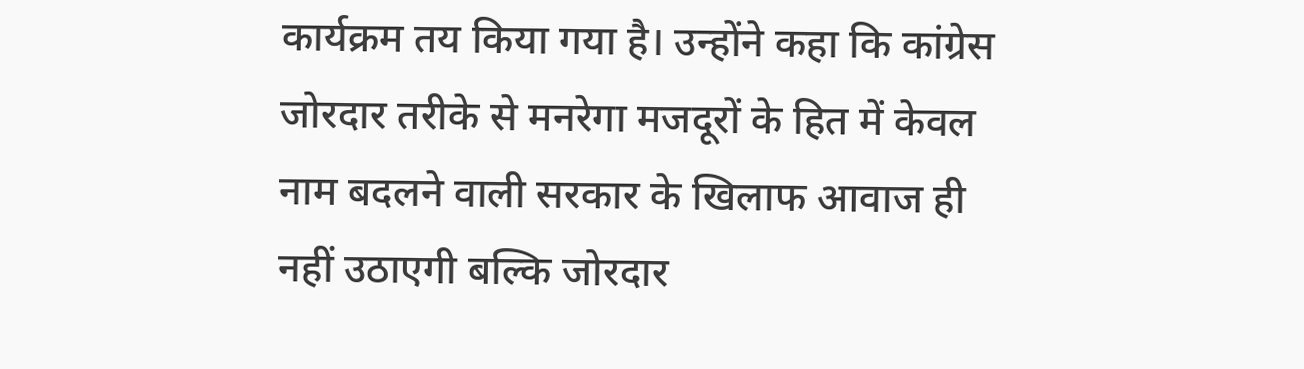कार्यक्रम तय किया गया है। उन्होंने कहा कि कांग्रेस जोरदार तरीके से मनरेगा मजदूरों के हित में केवल नाम बदलने वाली सरकार के खिलाफ आवाज ही नहीं उठाएगी बल्कि जोरदार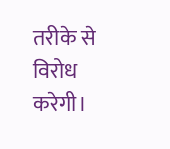तरीके से विरोध करेगी।